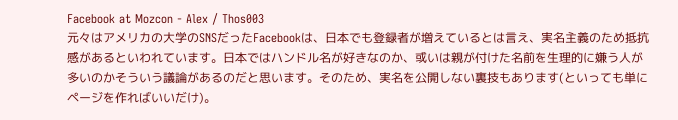Facebook at Mozcon - Alex / Thos003
元々はアメリカの大学のSNSだったFacebookは、日本でも登録者が増えているとは言え、実名主義のため抵抗感があるといわれています。日本ではハンドル名が好きなのか、或いは親が付けた名前を生理的に嫌う人が多いのかそういう議論があるのだと思います。そのため、実名を公開しない裏技もあります(といっても単にページを作ればいいだけ)。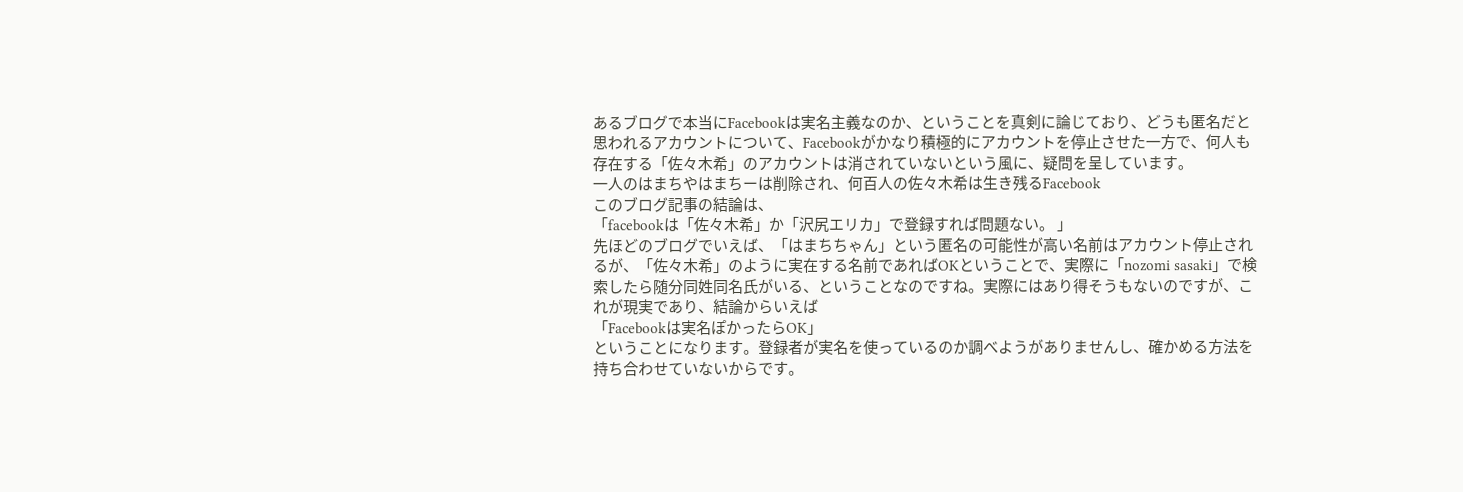あるブログで本当にFacebookは実名主義なのか、ということを真剣に論じており、どうも匿名だと思われるアカウントについて、Facebookがかなり積極的にアカウントを停止させた一方で、何人も存在する「佐々木希」のアカウントは消されていないという風に、疑問を呈しています。
一人のはまちやはまちーは削除され、何百人の佐々木希は生き残るFacebook
このブログ記事の結論は、
「facebookは「佐々木希」か「沢尻エリカ」で登録すれば問題ない。 」
先ほどのブログでいえば、「はまちちゃん」という匿名の可能性が高い名前はアカウント停止されるが、「佐々木希」のように実在する名前であればOKということで、実際に「nozomi sasaki」で検索したら随分同姓同名氏がいる、ということなのですね。実際にはあり得そうもないのですが、これが現実であり、結論からいえば
「Facebookは実名ぽかったらOK」
ということになります。登録者が実名を使っているのか調べようがありませんし、確かめる方法を持ち合わせていないからです。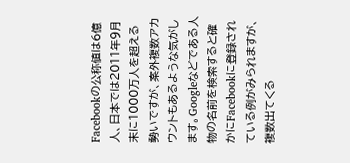Facebookの公称値は6億人、日本では2011年9月末に1000万人を超える勢いですが、案外複数アカウントもあるような気がします。Googleなどである人物の名前を検索すると確かにFacebookに登録されている例がみられますが、複数出てくる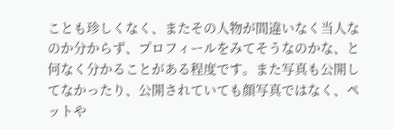ことも珍しくなく、またその人物が間違いなく当人なのか分からず、プロフィールをみてそうなのかな、と何なく分かることがある程度です。また写真も公開してなかったり、公開されていても顔写真ではなく、ペットや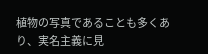植物の写真であることも多くあり、実名主義に見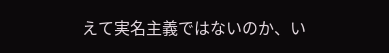えて実名主義ではないのか、い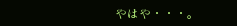やはや・・・。